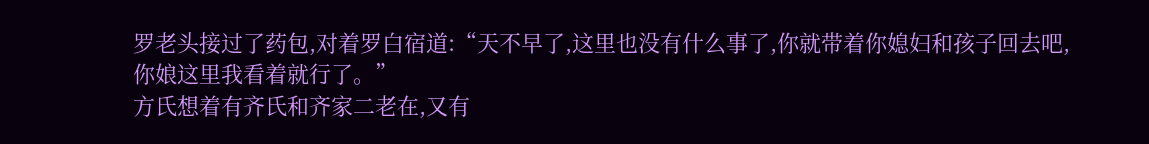罗老头接过了药包,对着罗白宿道:“天不早了,这里也没有什么事了,你就带着你媳妇和孩子回去吧,你娘这里我看着就行了。”
方氏想着有齐氏和齐家二老在,又有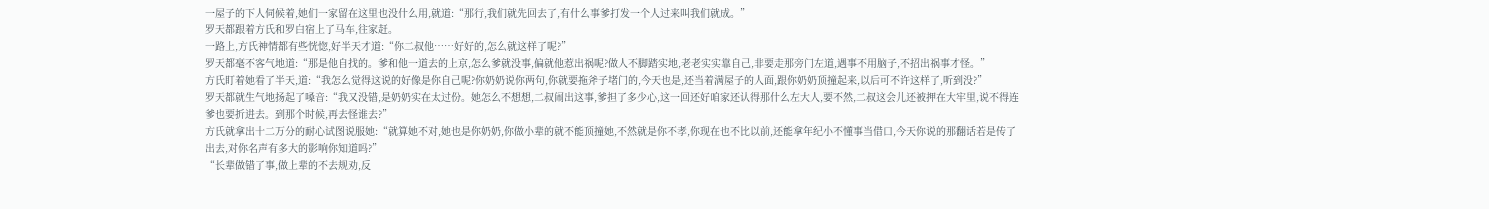一屋子的下人伺候着,她们一家留在这里也没什么用,就道:“那行,我们就先回去了,有什么事爹打发一个人过来叫我们就成。”
罗天都跟着方氏和罗白宿上了马车,往家赶。
一路上,方氏神情都有些恍惚,好半天才道:“你二叔他……好好的,怎么就这样了呢?”
罗天都毫不客气地道:“那是他自找的。爹和他一道去的上京,怎么爹就没事,偏就他惹出祸呢?做人不脚踏实地,老老实实靠自己,非要走那旁门左道,遇事不用脑子,不招出祸事才怪。”
方氏盯着她看了半天,道:“我怎么觉得这说的好像是你自己呢?你奶奶说你两句,你就要拖斧子堵门的,今天也是,还当着满屋子的人面,跟你奶奶顶撞起来,以后可不许这样了,听到没?”
罗天都就生气地扬起了嗓音:“我又没错,是奶奶实在太过份。她怎么不想想,二叔闹出这事,爹担了多少心,这一回还好咱家还认得那什么左大人,要不然,二叔这会儿还被押在大牢里,说不得连爹也要折进去。到那个时候,再去怪谁去?”
方氏就拿出十二万分的耐心试图说服她:“就算她不对,她也是你奶奶,你做小辈的就不能顶撞她,不然就是你不孝,你现在也不比以前,还能拿年纪小不懂事当借口,今天你说的那翻话若是传了出去,对你名声有多大的影响你知道吗?”
“长辈做错了事,做上辈的不去规劝,反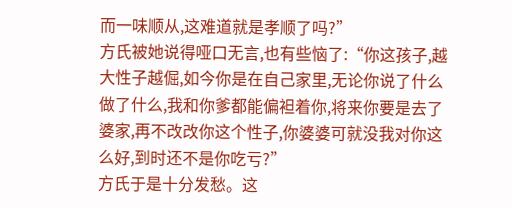而一味顺从,这难道就是孝顺了吗?”
方氏被她说得哑口无言,也有些恼了:“你这孩子,越大性子越倔,如今你是在自己家里,无论你说了什么做了什么,我和你爹都能偏袒着你,将来你要是去了婆家,再不改改你这个性子,你婆婆可就没我对你这么好,到时还不是你吃亏?”
方氏于是十分发愁。这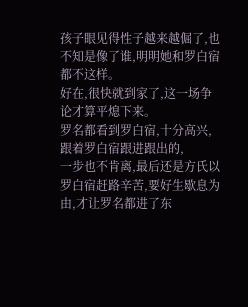孩子眼见得性子越来越倔了,也不知是像了谁,明明她和罗白宿都不这样。
好在,很快就到家了,这一场争论才算平熄下来。
罗名都看到罗白宿,十分高兴,跟着罗白宿跟进跟出的,
一步也不肯离,最后还是方氏以罗白宿赶路辛苦,要好生歇息为由,才让罗名都进了东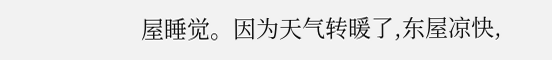屋睡觉。因为天气转暖了,东屋凉快,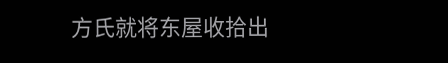方氏就将东屋收拾出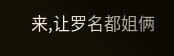来,让罗名都姐俩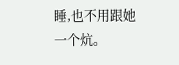睡,也不用跟她一个炕。